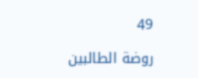49

روضة الطالبين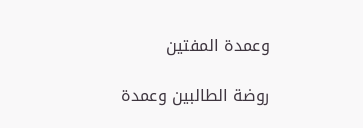وعمدة المفتين

روضة الطالبين وعمدة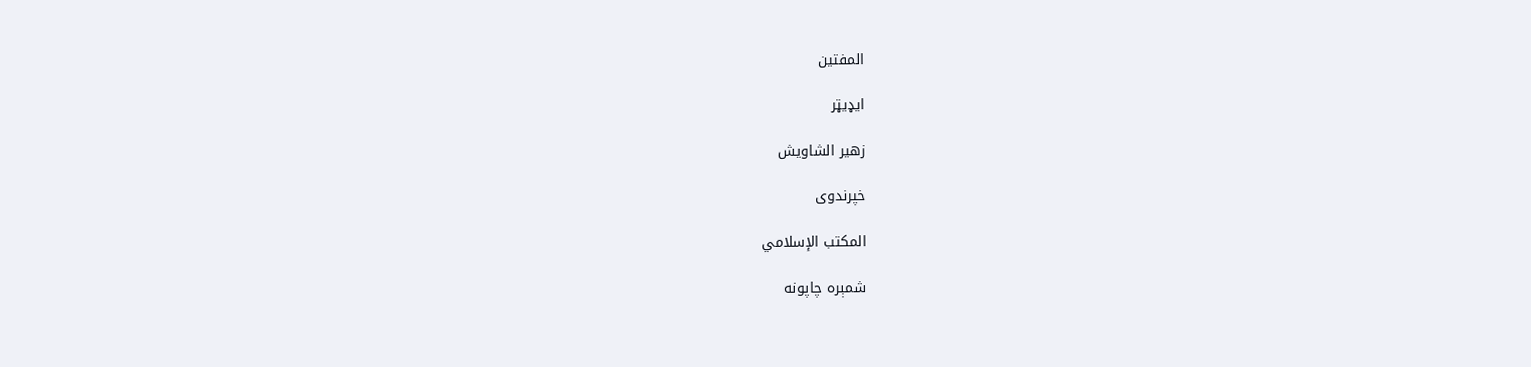المفتين

ایډیټر

زهير الشاويش

خپرندوی

المكتب الإسلامي

شمېره چاپونه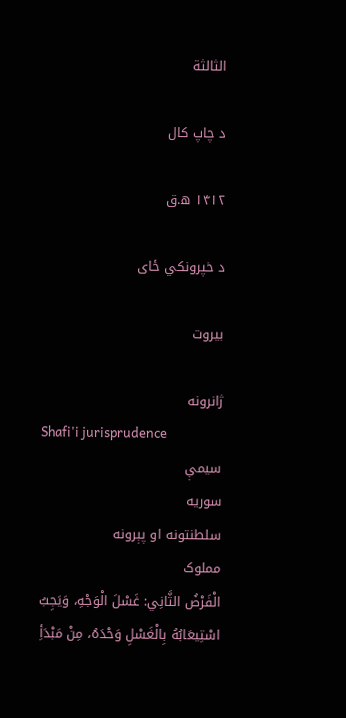الثالثة

د چاپ کال

۱۴۱۲ ه.ق

د خپرونکي ځای

بيروت

ژانرونه
Shafi'i jurisprudence
سیمې
سوریه
سلطنتونه او پېرونه
مملوک
الْفَرْضُ الثَّانِي: غَسْلَ الْوَجْهِ، وَيَجِبُ اسْتِيعَابُهُ بِالْغَسْلِ وَحْدَهُ، مِنْ مَبْدَأِ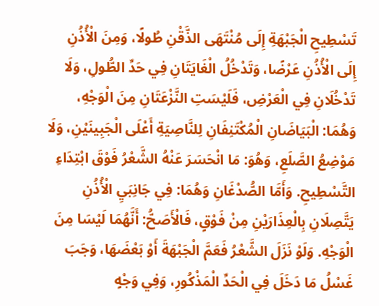تَسْطِيحِ الْجَبْهَةِ إِلَى مُنْتَهَى الذَّقْنِ طُولًا، وَمِنَ الْأُذُنِ إِلَى الْأُذُنِ عَرْضًا، وَتَدْخُلُ الْغَايَتَانِ فِي حَدِّ الطُّولِ، وَلَا تَدْخُلَانِ فِي الْعَرْضِ، فَلَيْسَتِ النَّزْعَتَانِ مِنَ الْوَجْهِ، وَهُمَا: الْبَيَاضَانِ الْمُكْتَنِفَانِ لِلنَّاصِيَةِ أَعْلَى الْجَبِينَيْنِ، وَلَا مَوْضِعُ الصَّلَعِ، وَهُوَ: مَا انْحَسَرَ عَنْهُ الشَّعْرُ فَوْقَ ابْتِدَاءِ التَّسْطِيحِ. وَأَمَّا الصُّدْغَانِ وَهُمَا: فِي جَانِبَيِ الْأُذُنِ يَتَّصِلَانِ بِالْعِذَارَيْنِ مِنْ فَوْقٍ، فَالْأَصَحُّ: أَنَّهُمَا لَيْسَا مِنَ الْوَجْهِ. وَلَوْ نَزَلَ الشَّعْرُ فَعَمَّ الْجَبْهَةَ أَوْ بَعْضَهَا، وَجَبَ غَسْلُ مَا دَخَلَ فِي الْحَدِّ الْمَذْكُورِ، وَفِي وَجْهٍ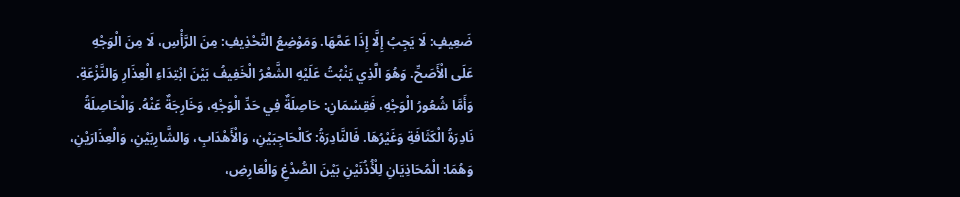ضَعِيفٍ: لَا يَجِبُ إِلَّا إِذَا عَمَّهَا. وَمَوْضِعُ التَّحْذِيفِ: مِنَ الرَّأْسِ، لَا مِنَ الْوَجْهِ عَلَى الْأَصَحِّ. وَهُوَ الَّذِي يَنْبُتُ عَلَيْهِ الشَّعْرُ الْخَفِيفُ بَيْنَ ابْتِدَاءِ الْعِذَارِ وَالنَّزْعَةِ. وَأَمَّا شُعُورُ الْوَجْهِ، فَقِسْمَانِ: حَاصِلَةٌ فِي حَدِّ الْوَجْهِ، وَخَارِجَةٌ عَنْهُ. وَالْحَاصِلَةُ نَادِرَةُ الْكَثَافَةِ وَغَيْرُهَا. فَالنَّادِرَةُ: كَالْحَاجِبَيْنِ، وَالْأَهْدَابِ، وَالشَّارِبَيْنِ، وَالْعِذَارَيْنِ، وَهُمَا: الْمُحَاذِيَانِ لِلْأُذُنَيْنِ بَيْنَ الصُّدْغِ وَالْعَارِضِ،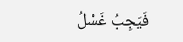فَيَجِبُ غَسْلُ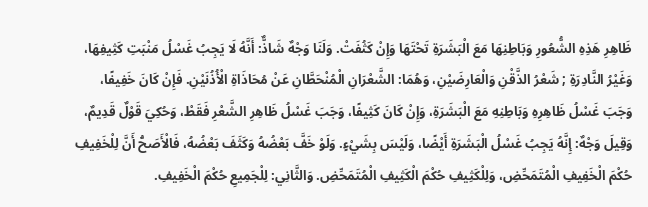ظَاهِرِ هَذِهِ الشُّعُورِ وَبَاطِنِهَا مَعَ الْبَشَرَةِ تَحْتَهَا وَإِنْ كَثُفَتْ. وَلَنَا وَجْهٌ شَاذٌّ: أَنَّهُ لَا يَجِبُ غَسْلُ مَنْبَتِ كَثِيفِهَا، وَغَيْرُ النَّادِرَةِ ; شَعْرُ الذَّقْنِ وَالْعَارِضَيْنِ، وَهُمَا: الشَّعْرَانِ الْمُنْحَطَّانِ عَنْ مُحَاذَاةِ الْأُذُنَيْنِ. فَإِنْ كَانَ خَفِيفًا، وَجَبَ غَسْلُ ظَاهِرِهِ وَبَاطِنِهِ مَعَ الْبَشَرَةِ، وَإِنْ كَانَ كَثِيفًا، وَجَبَ غَسْلُ ظَاهِرِ الشَّعْرِ فَقَطْ، وَحُكِيَ قَوْلٌ قَدِيمٌ، وَقِيلَ وَجْهٌ: إِنَّهُ يَجِبُ غَسْلُ الْبَشَرَةِ أَيْضًا، وَلَيْسَ بِشَيْءٍ. وَلَوْ خَفَّ بَعْضُهُ وَكَثَفَ بَعْضُهُ، فَالْأَصَحُّ أَنَّ لِلْخَفِيفِ حُكْمَ الْخَفِيفِ الْمُتَمَحِّضِ، وَلِلْكَثِيفِ حُكْمَ الْكَثِيفِ الْمُتَمَحِّضِ. وَالثَّانِي: لِلْجَمِيعِ حُكْمَ الْخَفِيفِ.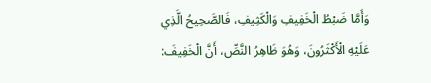وَأَمَّا ضَبْطُ الْخَفِيفِ وَالْكَثِيفِ، فَالصَّحِيحُ الَّذِي عَلَيْهِ الْأَكْثَرُونَ، وَهُوَ ظَاهِرُ النَّصِّ، أَنَّ الْخَفِيفَ: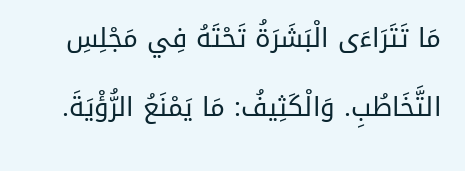مَا تَتَرَاءَى الْبَشَرَةُ تَحْتَهُ فِي مَجْلِسِ التَّخَاطُبِ. وَالْكَثِيفُ: مَا يَمْنَعُ الرُّؤْيَةَ.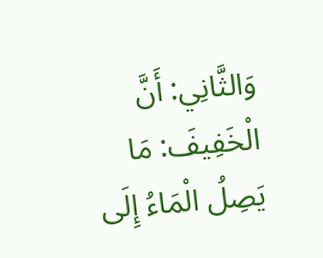وَالثَّانِي: أَنَّ الْخَفِيفَ: مَا يَصِلُ الْمَاءُ إِلَى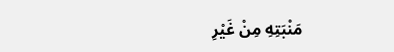مَنْبَتِهِ مِنْ غَيْرِ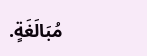مُبَالَغَةٍ.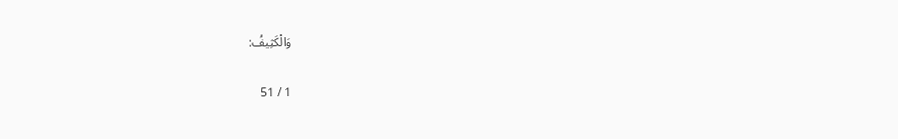وَالْكَثِيفُ:

1 / 51